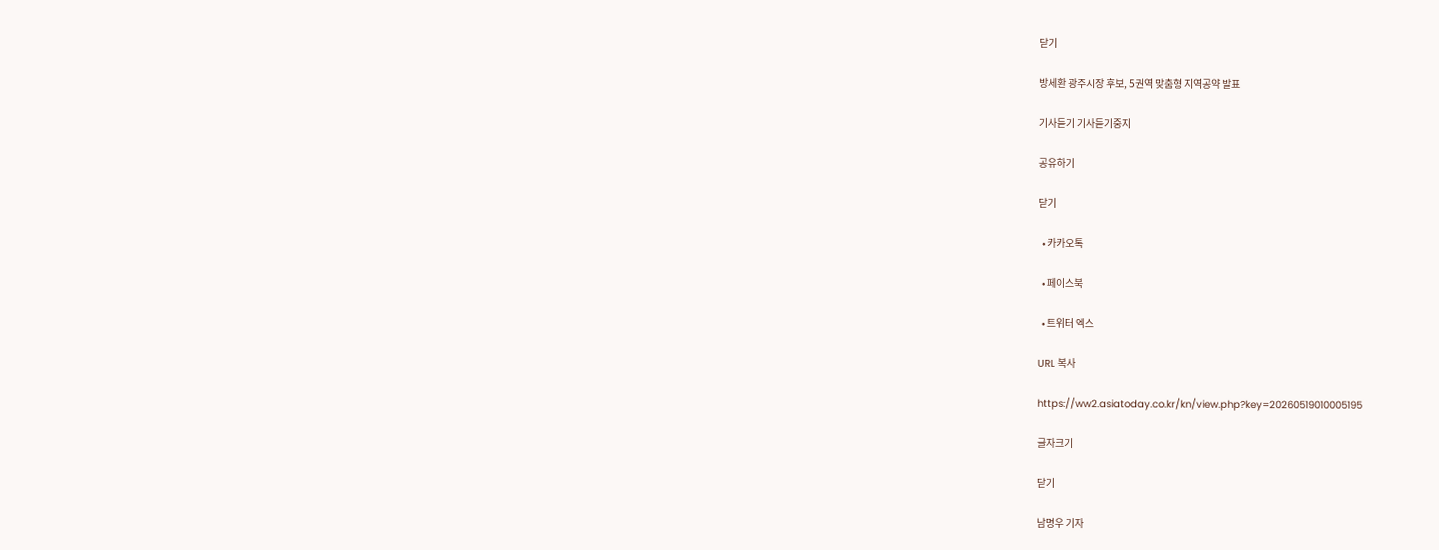닫기

방세환 광주시장 후보, 5권역 맞춤형 지역공약 발표

기사듣기 기사듣기중지

공유하기

닫기

  • 카카오톡

  • 페이스북

  • 트위터 엑스

URL 복사

https://ww2.asiatoday.co.kr/kn/view.php?key=20260519010005195

글자크기

닫기

남명우 기자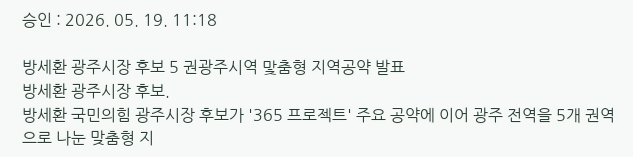승인 : 2026. 05. 19. 11:18

방세환 광주시장 후보 5 권광주시역 맟춤형 지역공약 발표
방세환 광주시장 후보.
방세환 국민의힘 광주시장 후보가 '365 프로젝트' 주요 공약에 이어 광주 전역을 5개 권역으로 나눈 맞춤형 지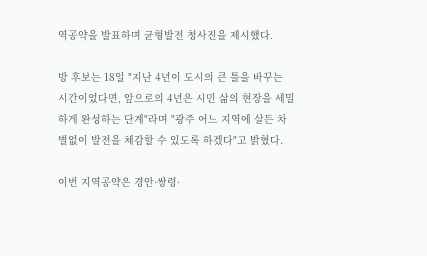역공약을 발표하며 균형발전 청사진을 제시했다.

방 후보는 18일 "지난 4년이 도시의 큰 틀을 바꾸는 시간이었다면, 앞으로의 4년은 시민 삶의 현장을 세밀하게 완성하는 단계"라며 "광주 어느 지역에 살든 차별없이 발전을 체감할 수 있도록 하겠다"고 밝혔다.

이번 지역공약은 경안·쌍령·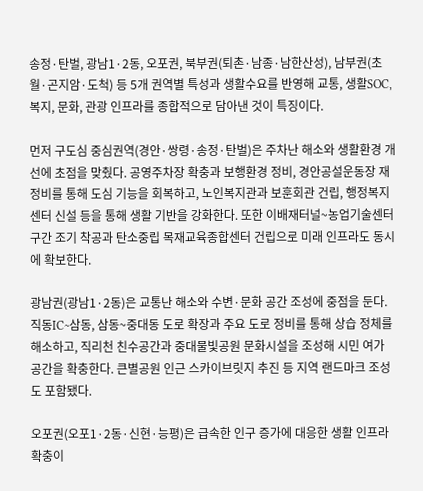송정·탄벌, 광남1·2동, 오포권, 북부권(퇴촌·남종·남한산성), 남부권(초월·곤지암·도척) 등 5개 권역별 특성과 생활수요를 반영해 교통, 생활SOC, 복지, 문화, 관광 인프라를 종합적으로 담아낸 것이 특징이다.

먼저 구도심 중심권역(경안·쌍령·송정·탄벌)은 주차난 해소와 생활환경 개선에 초점을 맞췄다. 공영주차장 확충과 보행환경 정비, 경안공설운동장 재정비를 통해 도심 기능을 회복하고, 노인복지관과 보훈회관 건립, 행정복지센터 신설 등을 통해 생활 기반을 강화한다. 또한 이배재터널~농업기술센터 구간 조기 착공과 탄소중립 목재교육종합센터 건립으로 미래 인프라도 동시에 확보한다.

광남권(광남1·2동)은 교통난 해소와 수변·문화 공간 조성에 중점을 둔다. 직동IC~삼동, 삼동~중대동 도로 확장과 주요 도로 정비를 통해 상습 정체를 해소하고, 직리천 친수공간과 중대물빛공원 문화시설을 조성해 시민 여가 공간을 확충한다. 큰별공원 인근 스카이브릿지 추진 등 지역 랜드마크 조성도 포함됐다.

오포권(오포1·2동·신현·능평)은 급속한 인구 증가에 대응한 생활 인프라 확충이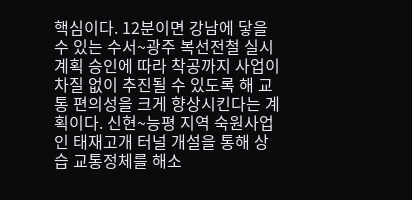핵심이다. 12분이면 강남에 닿을 수 있는 수서~광주 복선전철 실시계획 승인에 따라 착공까지 사업이 차질 없이 추진될 수 있도록 해 교통 편의성을 크게 향상시킨다는 계획이다. 신현~능평 지역 숙원사업인 태재고개 터널 개설을 통해 상습 교통정체를 해소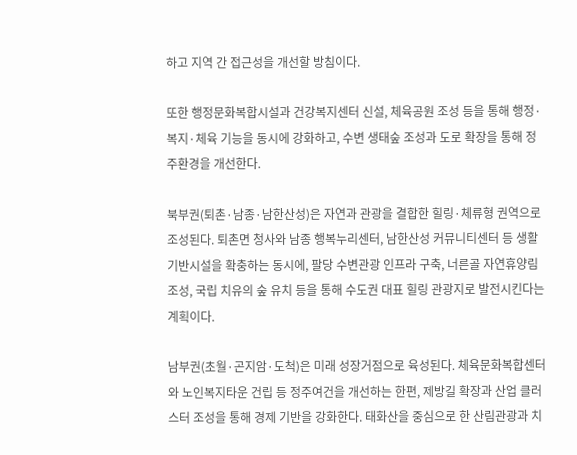하고 지역 간 접근성을 개선할 방침이다.

또한 행정문화복합시설과 건강복지센터 신설, 체육공원 조성 등을 통해 행정·복지·체육 기능을 동시에 강화하고, 수변 생태숲 조성과 도로 확장을 통해 정주환경을 개선한다.

북부권(퇴촌·남종·남한산성)은 자연과 관광을 결합한 힐링·체류형 권역으로 조성된다. 퇴촌면 청사와 남종 행복누리센터, 남한산성 커뮤니티센터 등 생활 기반시설을 확충하는 동시에, 팔당 수변관광 인프라 구축, 너른골 자연휴양림 조성, 국립 치유의 숲 유치 등을 통해 수도권 대표 힐링 관광지로 발전시킨다는 계획이다.

남부권(초월·곤지암·도척)은 미래 성장거점으로 육성된다. 체육문화복합센터와 노인복지타운 건립 등 정주여건을 개선하는 한편, 제방길 확장과 산업 클러스터 조성을 통해 경제 기반을 강화한다. 태화산을 중심으로 한 산림관광과 치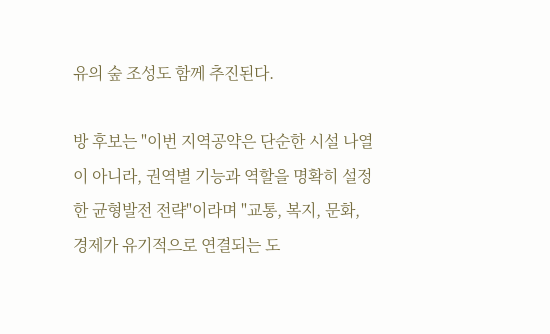유의 숲 조성도 함께 추진된다.

방 후보는 "이번 지역공약은 단순한 시설 나열이 아니라, 권역별 기능과 역할을 명확히 설정한 균형발전 전략"이라며 "교통, 복지, 문화, 경제가 유기적으로 연결되는 도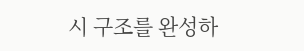시 구조를 완성하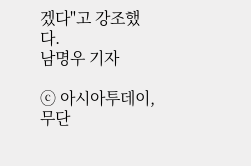겠다"고 강조했다.
남명우 기자

ⓒ 아시아투데이, 무단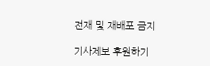전재 및 재배포 금지

기사제보 후원하기